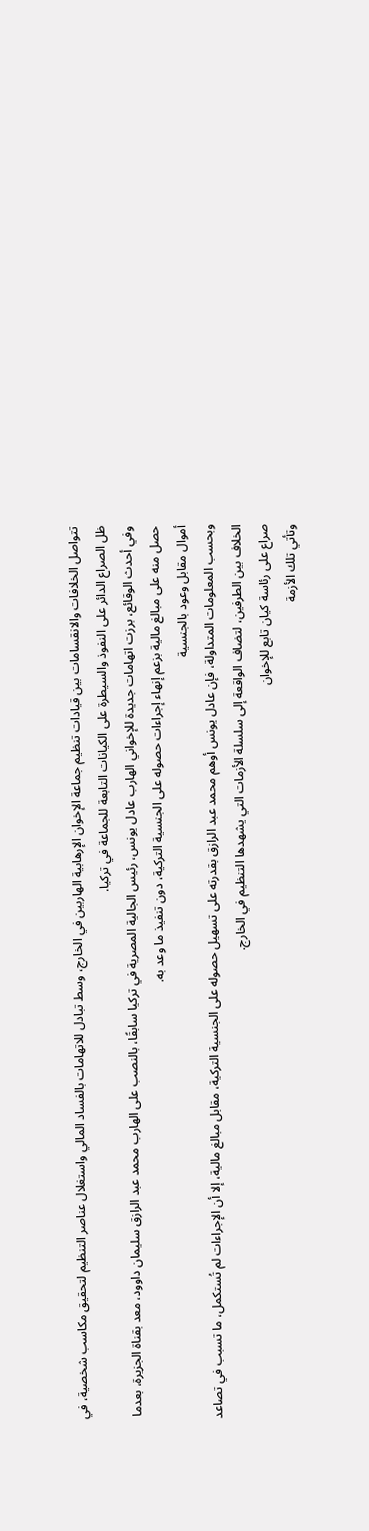تتواصل الخلافات والانقسامات بين قيادات تنظيم جماعة الإخوان الإرهابية الهاربين في الخارج، وسط تبادل للاتهامات بالفساد المالي واستغلال عناصر التنظيم لتحقيق مكاسب شخصية، في ظل الصراع الدائر على النفوذ والسيطرة على الكيانات التابعة للجماعة في تركيا.
وفي أحدث الوقائع، برزت اتهامات جديدة للإخواني الهارب عادل يونس، رئيس الجالية المصرية في تركيا سابقًا، بالنصب على الهارب محمد عبد الرازق سليمان داوود، معد بقناة الجزيرة، بعدما حصل منه على مبالغ مالية بزعم إنهاء إجراءات حصوله على الجنسية التركية، دون تنفيذ ما وعد به.
أموال مقابل وعود بالجنسية
وبحسب المعلومات المتداولة، فإن عادل يونس أوهم محمد عبد الرازق بقدرته على تسهيل حصوله على الجنسية التركية، مقابل مبالغ مالية، إلا أن الإجراءات لم تُستكمل، ما تسبب في تصاعد الخلاف بين الطرفين، لتضاف الواقعة إلى سلسلة الأزمات التي يشهدها التنظيم في الخارج.
صراع على رئاسة كيان تابع للإخوان
وتأتي تلك الأزمة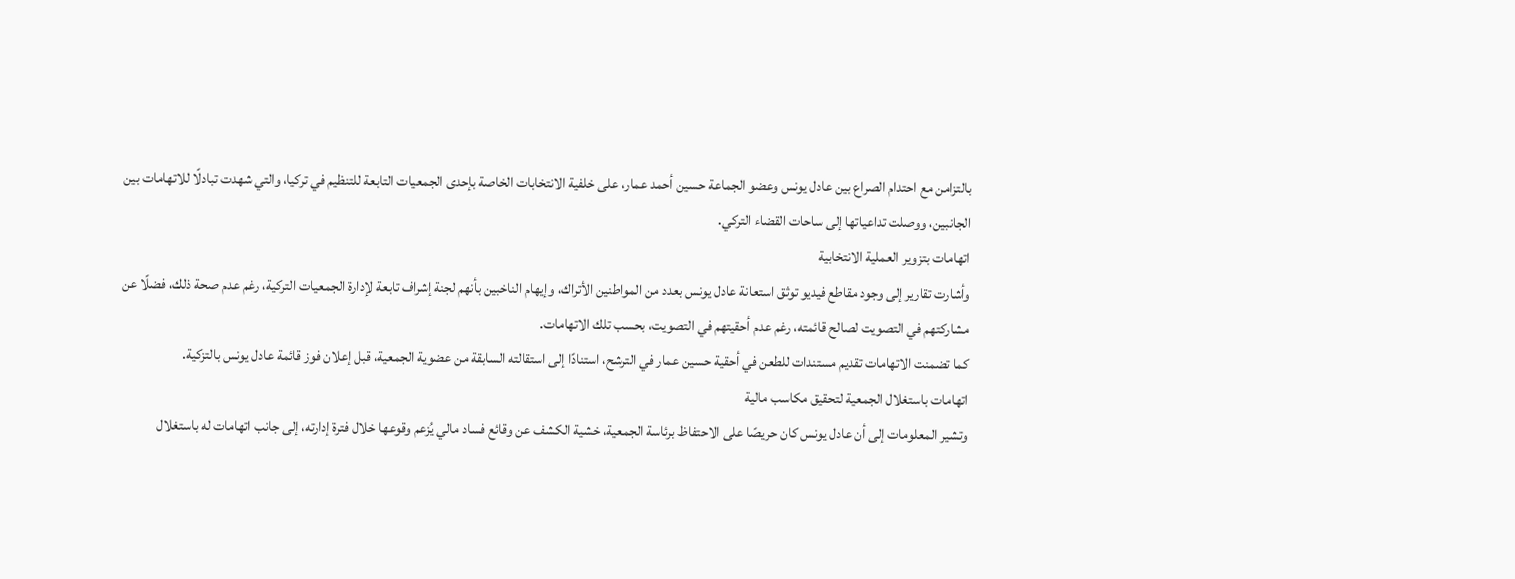بالتزامن مع احتدام الصراع بين عادل يونس وعضو الجماعة حسين أحمد عمار، على خلفية الانتخابات الخاصة بإحدى الجمعيات التابعة للتنظيم في تركيا، والتي شهدت تبادلًا للاتهامات بين الجانبين، ووصلت تداعياتها إلى ساحات القضاء التركي.
اتهامات بتزوير العملية الانتخابية
وأشارت تقارير إلى وجود مقاطع فيديو توثق استعانة عادل يونس بعدد من المواطنين الأتراك، وإيهام الناخبين بأنهم لجنة إشراف تابعة لإدارة الجمعيات التركية، رغم عدم صحة ذلك، فضلًا عن مشاركتهم في التصويت لصالح قائمته، رغم عدم أحقيتهم في التصويت، بحسب تلك الاتهامات.
كما تضمنت الاتهامات تقديم مستندات للطعن في أحقية حسين عمار في الترشح، استنادًا إلى استقالته السابقة من عضوية الجمعية، قبل إعلان فوز قائمة عادل يونس بالتزكية.
اتهامات باستغلال الجمعية لتحقيق مكاسب مالية
وتشير المعلومات إلى أن عادل يونس كان حريصًا على الاحتفاظ برئاسة الجمعية، خشية الكشف عن وقائع فساد مالي يُزعم وقوعها خلال فترة إدارته، إلى جانب اتهامات له باستغلال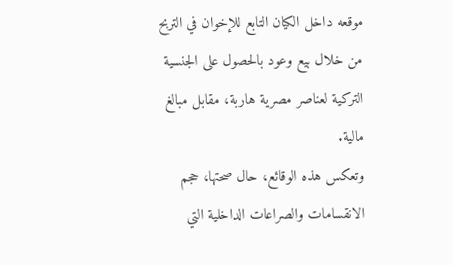موقعه داخل الكيان التابع للإخوان في التربح من خلال بيع وعود بالحصول على الجنسية التركية لعناصر مصرية هاربة، مقابل مبالغ مالية.
وتعكس هذه الوقائع، حال صحتها، حجم الانقسامات والصراعات الداخلية التي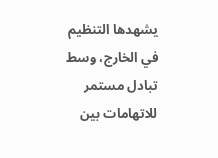يشهدها التنظيم في الخارج، وسط تبادل مستمر للاتهامات بين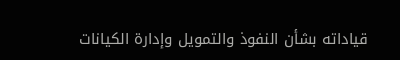قياداته بشأن النفوذ والتمويل وإدارة الكيانات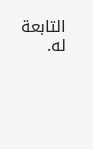التابعة له.